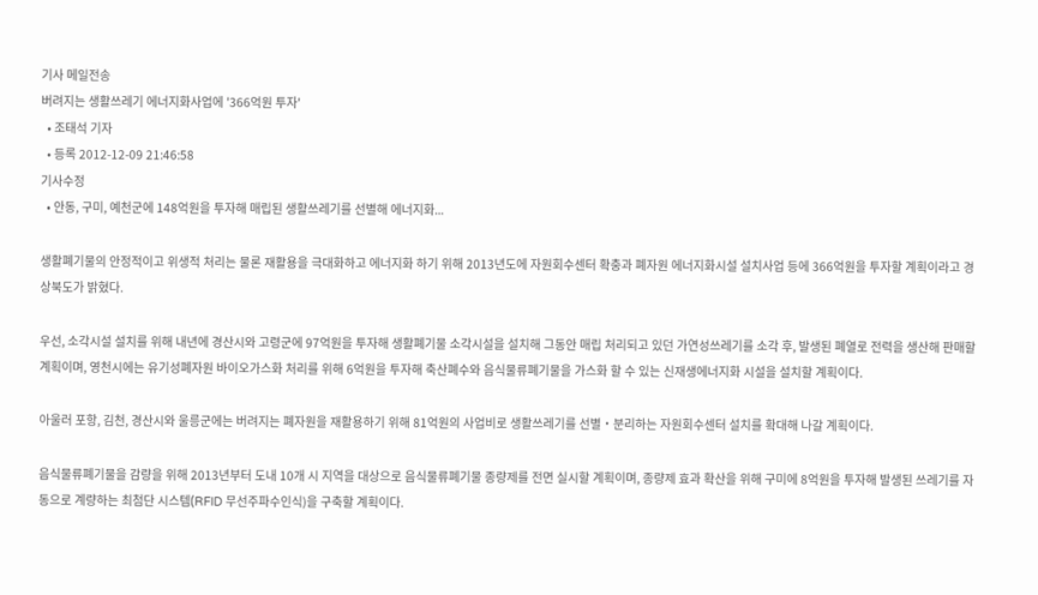기사 메일전송
버려지는 생활쓰레기 에너지화사업에 '366억원 투자'
  • 조태석 기자
  • 등록 2012-12-09 21:46:58
기사수정
  • 안동, 구미, 예천군에 148억원을 투자해 매립된 생활쓰레기를 선별해 에너지화...

생활폐기물의 안정적이고 위생적 처리는 물론 재활용을 극대화하고 에너지화 하기 위해 2013년도에 자원회수센터 확충과 폐자원 에너지화시설 설치사업 등에 366억원을 투자할 계획이라고 경상북도가 밝혔다.

우선, 소각시설 설치를 위해 내년에 경산시와 고령군에 97억원을 투자해 생활폐기물 소각시설을 설치해 그동안 매립 처리되고 있던 가연성쓰레기를 소각 후, 발생된 폐열로 전력을 생산해 판매할 계획이며, 영천시에는 유기성폐자원 바이오가스화 처리를 위해 6억원을 투자해 축산폐수와 음식물류폐기물을 가스화 할 수 있는 신재생에너지화 시설을 설치할 계획이다.

아울러 포항, 김천, 경산시와 울릉군에는 버려지는 폐자원을 재활용하기 위해 81억원의 사업비로 생활쓰레기를 선별‧분리하는 자원회수센터 설치를 확대해 나갈 계획이다.

음식물류폐기물을 감량을 위해 2013년부터 도내 10개 시 지역을 대상으로 음식물류폐기물 종량제를 전면 실시할 계획이며, 종량제 효과 확산을 위해 구미에 8억원을 투자해 발생된 쓰레기를 자동으로 계량하는 최첨단 시스템(RFID 무선주파수인식)을 구축할 계획이다.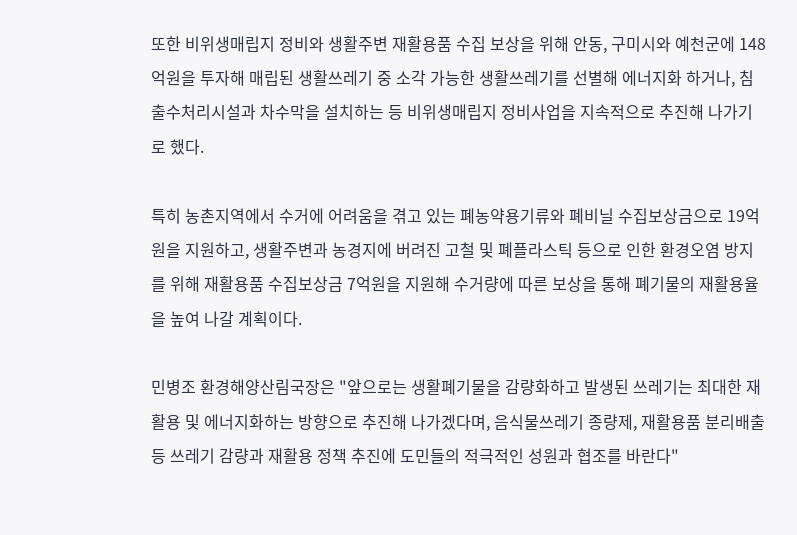또한 비위생매립지 정비와 생활주변 재활용품 수집 보상을 위해 안동, 구미시와 예천군에 148억원을 투자해 매립된 생활쓰레기 중 소각 가능한 생활쓰레기를 선별해 에너지화 하거나, 침출수처리시설과 차수막을 설치하는 등 비위생매립지 정비사업을 지속적으로 추진해 나가기로 했다.

특히 농촌지역에서 수거에 어려움을 겪고 있는 폐농약용기류와 폐비닐 수집보상금으로 19억원을 지원하고, 생활주변과 농경지에 버려진 고철 및 폐플라스틱 등으로 인한 환경오염 방지를 위해 재활용품 수집보상금 7억원을 지원해 수거량에 따른 보상을 통해 폐기물의 재활용율을 높여 나갈 계획이다.

민병조 환경해양산림국장은 "앞으로는 생활폐기물을 감량화하고 발생된 쓰레기는 최대한 재활용 및 에너지화하는 방향으로 추진해 나가겠다며, 음식물쓰레기 종량제, 재활용품 분리배출 등 쓰레기 감량과 재활용 정책 추진에 도민들의 적극적인 성원과 협조를 바란다"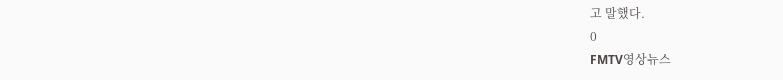고 말했다.
0
FMTV영상뉴스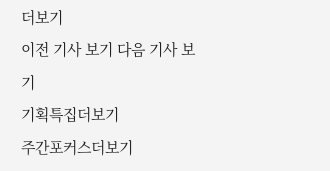더보기
이전 기사 보기 다음 기사 보기
기획특집더보기
주간포커스더보기